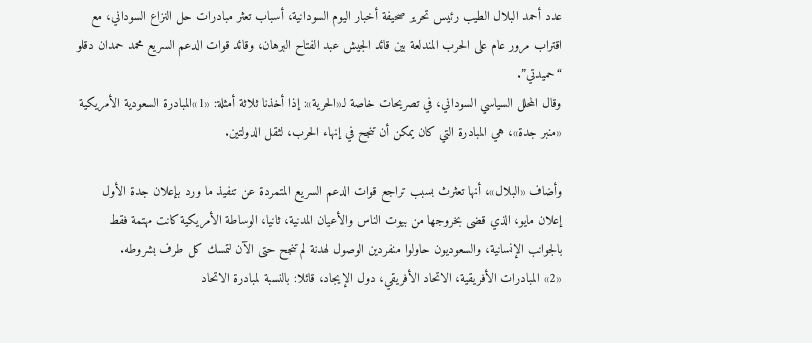عدد أحمد البلال الطيب رئيس تحرير صحيفة أخبار اليوم السودانية، أسباب تعثر مبادرات حل النزاع السوداني، مع اقتراب مرور عام على الحرب المندلعة بين قائد الجيش عبد الفتاح البرهان، وقائد قوات الدعم السريع محمد حمدان دقلو “حميدتي”.
وقال المحلل السياسي السوداني، في تصريحات خاصة لـ«الحرية»: إذا أخذنا ثلاثة أمثلة: «1»المبادرة السعودية الأمريكية «منبر جدة»، هي المبادرة التي كان يمكن أن تنجح في إنهاء الحرب، لثقل الدولتين.

وأضاف «البلال»، أنها تعثرث بسبب تراجع قوات الدعم السريع المتمردة عن تنفيذ ما ورد بإعلان جدة الأول إعلان مايو، الذي قضى بخروجها من بيوت الناس والأعيان المدنية، ثانيا، الوساطة الأمريكية كانت مهتمة فقط بالجوانب الإنسانية، والسعوديون حاولوا منفردين الوصول لهدنة لم تنجح حتى الآن لتمسك كل طرف بشروطه.
«2» المبادرات الأفريقية، الاتحاد الأفريقي، دول الإيجاد، قائلا: بالنسبة لمبادرة الاتحاد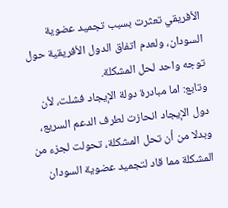الأفريقي تعثرت بسبب تجميد عضوية السودان، ولعدم اتفاق الدول الأفريقية حول توجه واحد لحل المشكلة.
وتابع: اما مبادرة دولة الإيجاد فشلت، لأن دول الإيجاد انحازت لطرف الدعم السريع، وبدلا من أن تحل المشكلة، تحولت لجزء من المشكلة مما قاد لتجميد عضوية السودان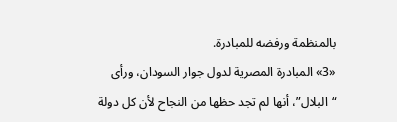بالمنظمة ورفضه للمبادرة.
«3» المبادرة المصرية لدول جوار السودان، ورأى “البلال”، أنها لم تجد حظها من النجاح لأن كل دولة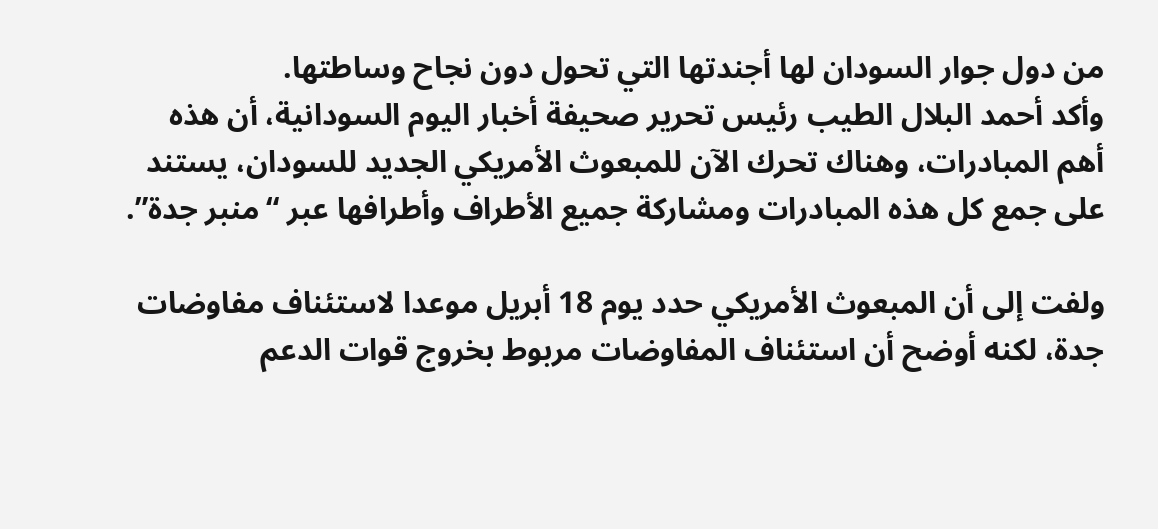من دول جوار السودان لها أجندتها التي تحول دون نجاح وساطتها.
وأكد أحمد البلال الطيب رئيس تحرير صحيفة أخبار اليوم السودانية، أن هذه أهم المبادرات، وهناك تحرك الآن للمبعوث الأمريكي الجديد للسودان، يستند على جمع كل هذه المبادرات ومشاركة جميع الأطراف وأطرافها عبر “منبر جدة”.

ولفت إلى أن المبعوث الأمريكي حدد يوم 18 أبريل موعدا لاستئناف مفاوضات جدة، لكنه أوضح أن استئناف المفاوضات مربوط بخروج قوات الدعم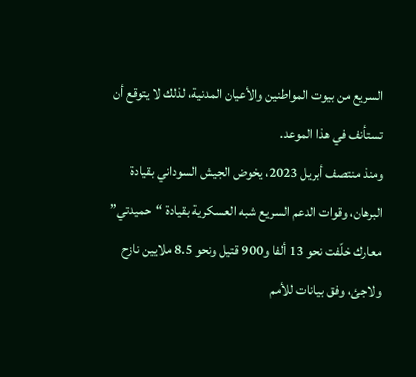السريع من بيوت المواطنين والأعيان المدنية، لذلك لا يتوقع أن تستأنف في هذا الموعد.
ومنذ منتصف أبريل 2023، يخوض الجيش السوداني بقيادة البرهان، وقوات الدعم السريع شبه العسكرية بقيادة “حميدتي” معارك خلّفت نحو 13 ألفا و900 قتيل ونحو 8.5 ملايين نازح ولاجئ، وفق بيانات للأمم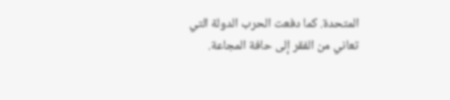المتحدة. كما دفعت الحرب الدولة التي تعاني من الفقر إلى حافة المجاعة.